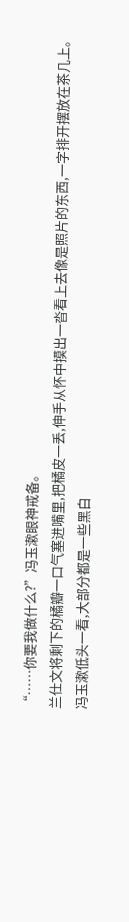“……你要我做什么?”冯玉漱眼神戒备。
兰仕文将剩下的橘瓣一口气塞进嘴里,把橘皮一丢,伸手从怀中摸出一沓看上去像是照片的东西,一字排开摆放在茶几上。
冯玉漱低头一看,大部分都是一些黑白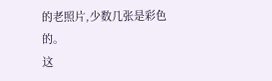的老照片,少数几张是彩色的。
这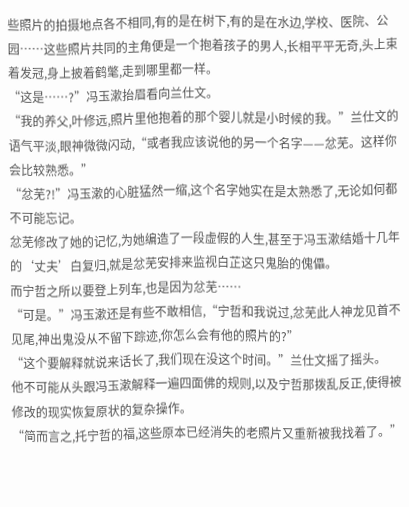些照片的拍摄地点各不相同,有的是在树下,有的是在水边,学校、医院、公园……这些照片共同的主角便是一个抱着孩子的男人,长相平平无奇,头上束着发冠,身上披着鹤氅,走到哪里都一样。
“这是……?”冯玉漱抬眉看向兰仕文。
“我的养父,叶修远,照片里他抱着的那个婴儿就是小时候的我。”兰仕文的语气平淡,眼神微微闪动,“或者我应该说他的另一个名字——忿芜。这样你会比较熟悉。”
“忿芜?!”冯玉漱的心脏猛然一缩,这个名字她实在是太熟悉了,无论如何都不可能忘记。
忿芜修改了她的记忆,为她编造了一段虚假的人生,甚至于冯玉漱结婚十几年的‘丈夫’白复归,就是忿芜安排来监视白芷这只鬼胎的傀儡。
而宁哲之所以要登上列车,也是因为忿芜……
“可是。”冯玉漱还是有些不敢相信,“宁哲和我说过,忿芜此人神龙见首不见尾,神出鬼没从不留下踪迹,你怎么会有他的照片的?”
“这个要解释就说来话长了,我们现在没这个时间。”兰仕文摇了摇头。
他不可能从头跟冯玉漱解释一遍四面佛的规则,以及宁哲那拨乱反正,使得被修改的现实恢复原状的复杂操作。
“简而言之,托宁哲的福,这些原本已经消失的老照片又重新被我找着了。”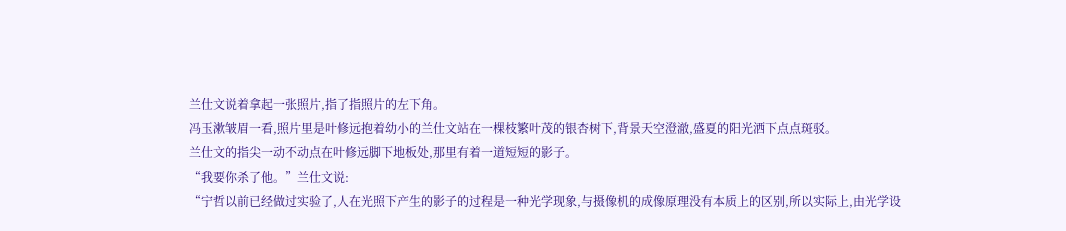兰仕文说着拿起一张照片,指了指照片的左下角。
冯玉漱皱眉一看,照片里是叶修远抱着幼小的兰仕文站在一棵枝繁叶茂的银杏树下,背景天空澄澈,盛夏的阳光洒下点点斑驳。
兰仕文的指尖一动不动点在叶修远脚下地板处,那里有着一道短短的影子。
“我要你杀了他。”兰仕文说:
“宁哲以前已经做过实验了,人在光照下产生的影子的过程是一种光学现象,与摄像机的成像原理没有本质上的区别,所以实际上,由光学设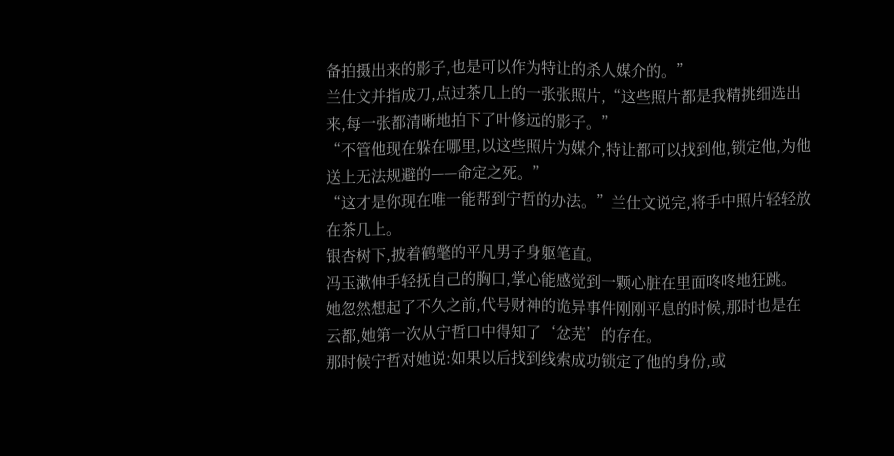备拍摄出来的影子,也是可以作为特让的杀人媒介的。”
兰仕文并指成刀,点过茶几上的一张张照片,“这些照片都是我精挑细选出来,每一张都清晰地拍下了叶修远的影子。”
“不管他现在躲在哪里,以这些照片为媒介,特让都可以找到他,锁定他,为他送上无法规避的——命定之死。”
“这才是你现在唯一能帮到宁哲的办法。”兰仕文说完,将手中照片轻轻放在茶几上。
银杏树下,披着鹤氅的平凡男子身躯笔直。
冯玉漱伸手轻抚自己的胸口,掌心能感觉到一颗心脏在里面咚咚地狂跳。
她忽然想起了不久之前,代号财神的诡异事件刚刚平息的时候,那时也是在云都,她第一次从宁哲口中得知了‘忿芜’的存在。
那时候宁哲对她说:如果以后找到线索成功锁定了他的身份,或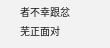者不幸跟忿芜正面对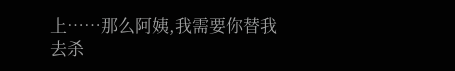上……那么阿姨,我需要你替我去杀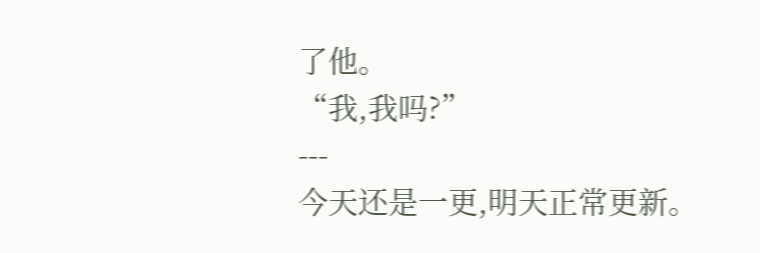了他。
“我,我吗?”
---
今天还是一更,明天正常更新。